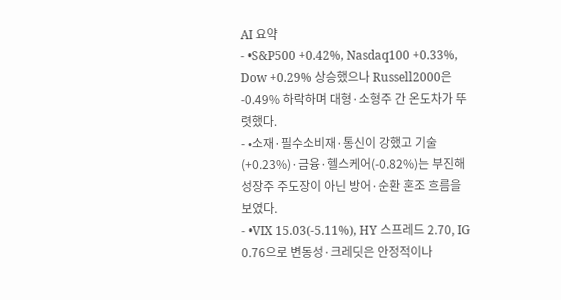AI 요약
- •S&P500 +0.42%, Nasdaq100 +0.33%, Dow +0.29% 상승했으나 Russell2000은 -0.49% 하락하며 대형·소형주 간 온도차가 뚜렷했다.
- •소재·필수소비재·통신이 강했고 기술(+0.23%)·금융·헬스케어(-0.82%)는 부진해 성장주 주도장이 아닌 방어·순환 혼조 흐름을 보였다.
- •VIX 15.03(-5.11%), HY 스프레드 2.70, IG 0.76으로 변동성·크레딧은 안정적이나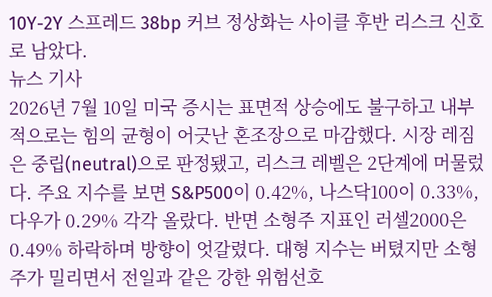10Y-2Y 스프레드 38bp 커브 정상화는 사이클 후반 리스크 신호로 남았다.
뉴스 기사
2026년 7월 10일 미국 증시는 표면적 상승에도 불구하고 내부적으로는 힘의 균형이 어긋난 혼조장으로 마감했다. 시장 레짐은 중립(neutral)으로 판정됐고, 리스크 레벨은 2단계에 머물렀다. 주요 지수를 보면 S&P500이 0.42%, 나스닥100이 0.33%, 다우가 0.29% 각각 올랐다. 반면 소형주 지표인 러셀2000은 0.49% 하락하며 방향이 엇갈렸다. 대형 지수는 버텼지만 소형주가 밀리면서 전일과 같은 강한 위험선호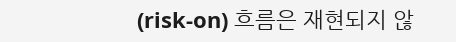(risk-on) 흐름은 재현되지 않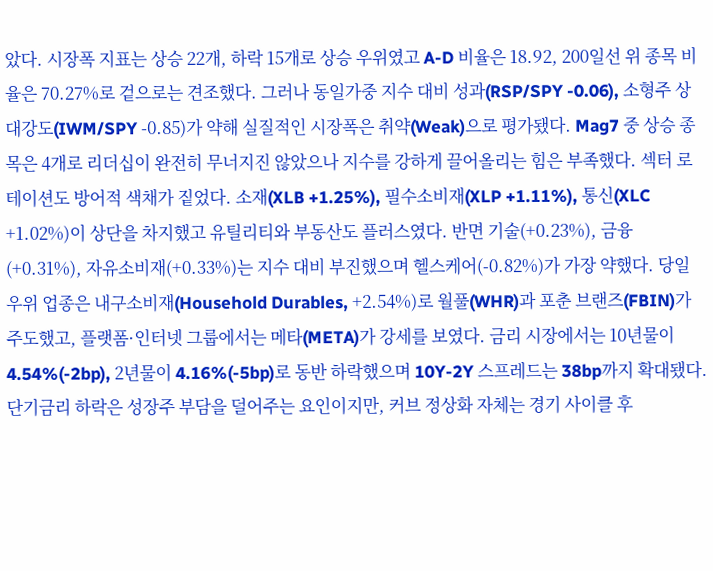았다. 시장폭 지표는 상승 22개, 하락 15개로 상승 우위였고 A-D 비율은 18.92, 200일선 위 종목 비율은 70.27%로 겉으로는 견조했다. 그러나 동일가중 지수 대비 성과(RSP/SPY -0.06), 소형주 상대강도(IWM/SPY -0.85)가 약해 실질적인 시장폭은 취약(Weak)으로 평가됐다. Mag7 중 상승 종목은 4개로 리더십이 완전히 무너지진 않았으나 지수를 강하게 끌어올리는 힘은 부족했다. 섹터 로테이션도 방어적 색채가 짙었다. 소재(XLB +1.25%), 필수소비재(XLP +1.11%), 통신(XLC +1.02%)이 상단을 차지했고 유틸리티와 부동산도 플러스였다. 반면 기술(+0.23%), 금융(+0.31%), 자유소비재(+0.33%)는 지수 대비 부진했으며 헬스케어(-0.82%)가 가장 약했다. 당일 우위 업종은 내구소비재(Household Durables, +2.54%)로 월풀(WHR)과 포춘 브랜즈(FBIN)가 주도했고, 플랫폼·인터넷 그룹에서는 메타(META)가 강세를 보였다. 금리 시장에서는 10년물이 4.54%(-2bp), 2년물이 4.16%(-5bp)로 동반 하락했으며 10Y-2Y 스프레드는 38bp까지 확대됐다. 단기금리 하락은 성장주 부담을 덜어주는 요인이지만, 커브 정상화 자체는 경기 사이클 후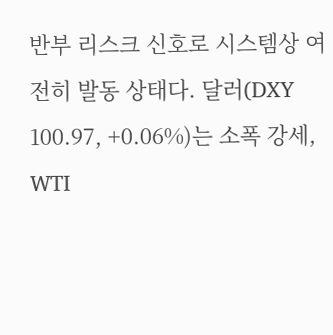반부 리스크 신호로 시스템상 여전히 발동 상태다. 달러(DXY 100.97, +0.06%)는 소폭 강세, WTI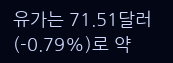유가는 71.51달러(-0.79%)로 약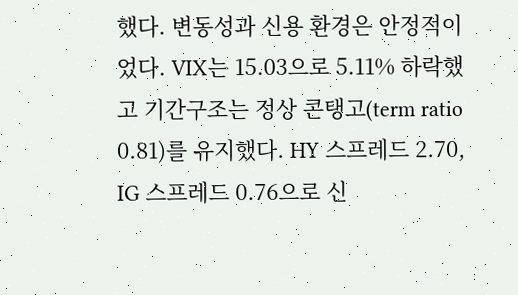했다. 변동성과 신용 환경은 안정적이었다. VIX는 15.03으로 5.11% 하락했고 기간구조는 정상 콘탱고(term ratio 0.81)를 유지했다. HY 스프레드 2.70, IG 스프레드 0.76으로 신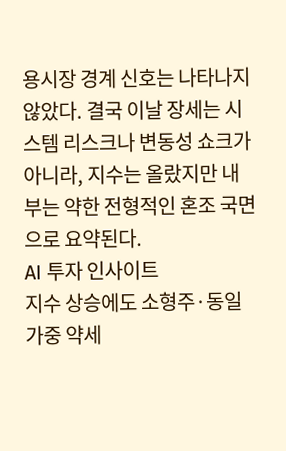용시장 경계 신호는 나타나지 않았다. 결국 이날 장세는 시스템 리스크나 변동성 쇼크가 아니라, 지수는 올랐지만 내부는 약한 전형적인 혼조 국면으로 요약된다.
AI 투자 인사이트
지수 상승에도 소형주·동일가중 약세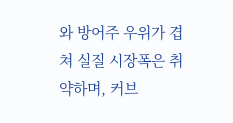와 방어주 우위가 겹쳐 실질 시장폭은 취약하며, 커브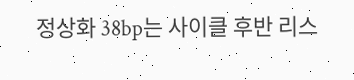정상화 38bp는 사이클 후반 리스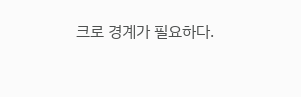크로 경계가 필요하다.